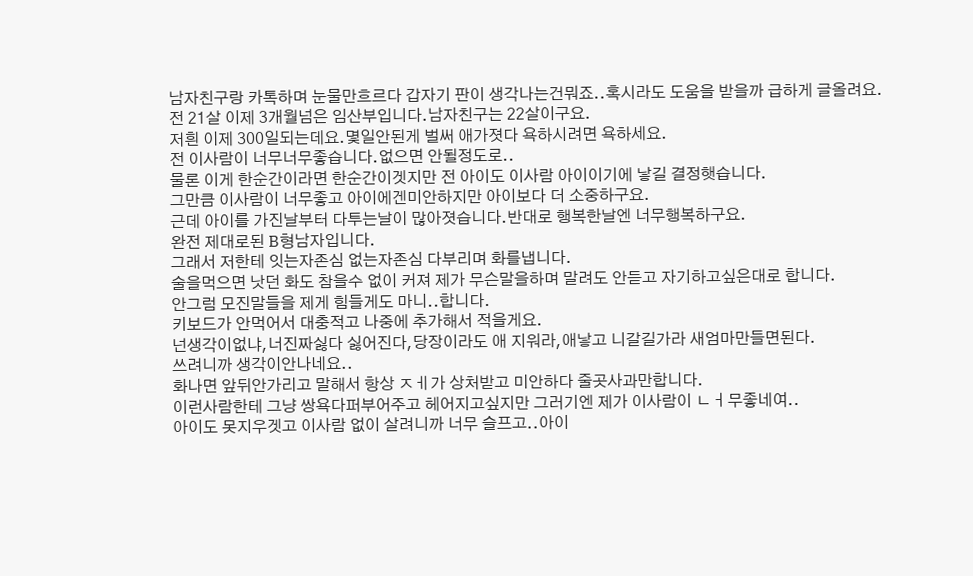남자친구랑 카톡하며 눈물만흐르다 갑자기 판이 생각나는건뭐죠..혹시라도 도움을 받을까 급하게 글올려요.
전 21살 이제 3개월넘은 임산부입니다.남자친구는 22살이구요.
저흰 이제 300일되는데요.몇일안된게 벌써 애가졋다 욕하시려면 욕하세요.
전 이사람이 너무너무좋습니다.없으면 안될정도로..
물론 이게 한순간이라면 한순간이겟지만 전 아이도 이사람 아이이기에 낳길 결정햇습니다.
그만큼 이사람이 너무좋고 아이에겐미안하지만 아이보다 더 소중하구요.
근데 아이를 가진날부터 다투는날이 많아졋습니다.반대로 행복한날엔 너무행복하구요.
완전 제대로된 B형남자입니다.
그래서 저한테 잇는자존심 없는자존심 다부리며 화를냅니다.
술을먹으면 낫던 화도 참을수 없이 커져 제가 무슨말을하며 말려도 안듣고 자기하고싶은대로 합니다.
안그럼 모진말들을 제게 힘들게도 마니..합니다.
키보드가 안먹어서 대충적고 나중에 추가해서 적을게요.
넌생각이없냐,너진짜싫다 싫어진다,당장이라도 애 지워라,애낳고 니갈길가라 새엄마만들면된다.
쓰려니까 생각이안나네요..
화나면 앞뒤안가리고 말해서 항상 ㅈㅔ가 상처받고 미안하다 줄곳사과만합니다.
이런사람한테 그냥 쌍욕다퍼부어주고 헤어지고싶지만 그러기엔 제가 이사람이 ㄴㅓ무좋네여..
아이도 못지우겟고 이사람 없이 살려니까 너무 슬프고..아이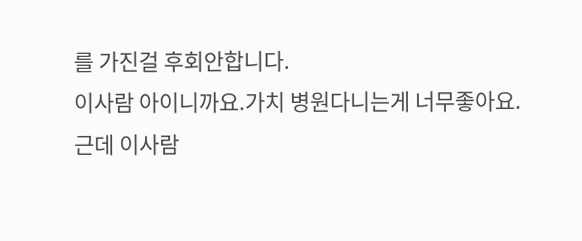를 가진걸 후회안합니다.
이사람 아이니까요.가치 병원다니는게 너무좋아요.
근데 이사람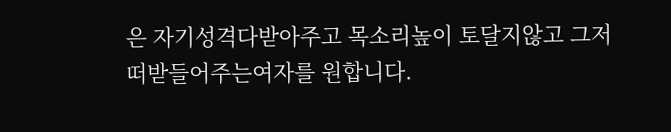은 자기성격다받아주고 목소리높이 토달지않고 그저 떠받들어주는여자를 원합니다.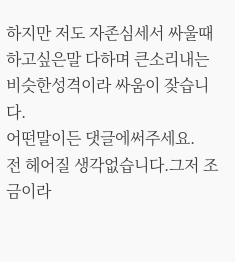하지만 저도 자존심세서 싸울때 하고싶은말 다하며 큰소리내는 비슷한성격이라 싸움이 잦습니다.
어떤말이든 댓글에써주세요.
전 헤어질 생각없습니다.그저 조금이라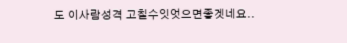도 이사람성격 고칠수잇엇으면좋겟네요..